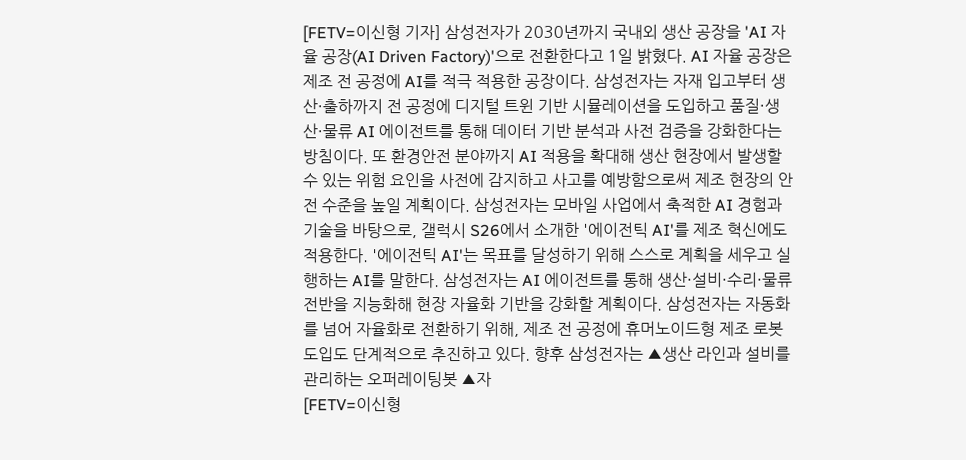[FETV=이신형 기자] 삼성전자가 2030년까지 국내외 생산 공장을 'AI 자율 공장(AI Driven Factory)'으로 전환한다고 1일 밝혔다. AI 자율 공장은 제조 전 공정에 AI를 적극 적용한 공장이다. 삼성전자는 자재 입고부터 생산·출하까지 전 공정에 디지털 트윈 기반 시뮬레이션을 도입하고 품질·생산·물류 AI 에이전트를 통해 데이터 기반 분석과 사전 검증을 강화한다는 방침이다. 또 환경안전 분야까지 AI 적용을 확대해 생산 현장에서 발생할 수 있는 위험 요인을 사전에 감지하고 사고를 예방함으로써 제조 현장의 안전 수준을 높일 계획이다. 삼성전자는 모바일 사업에서 축적한 AI 경험과 기술을 바탕으로, 갤럭시 S26에서 소개한 '에이전틱 AI'를 제조 혁신에도 적용한다. '에이전틱 AI'는 목표를 달성하기 위해 스스로 계획을 세우고 실행하는 AI를 말한다. 삼성전자는 AI 에이전트를 통해 생산·설비·수리·물류 전반을 지능화해 현장 자율화 기반을 강화할 계획이다. 삼성전자는 자동화를 넘어 자율화로 전환하기 위해, 제조 전 공정에 휴머노이드형 제조 로봇 도입도 단계적으로 추진하고 있다. 향후 삼성전자는 ▲생산 라인과 설비를 관리하는 오퍼레이팅봇 ▲자
[FETV=이신형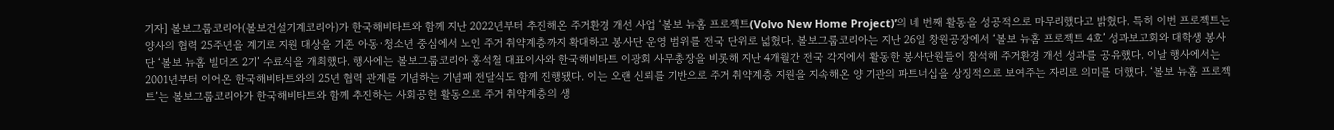기자] 볼보그룹코리아(볼보건설기계코리아)가 한국해비타트와 함께 지난 2022년부터 추진해온 주거환경 개선 사업 ‘볼보 뉴홈 프로젝트(Volvo New Home Project)’의 네 번째 활동을 성공적으로 마무리했다고 밝혔다. 특히 이번 프로젝트는 양사의 협력 25주년을 계기로 지원 대상을 기존 아동·청소년 중심에서 노인 주거 취약계층까지 확대하고 봉사단 운영 범위를 전국 단위로 넓혔다. 볼보그룹코리아는 지난 26일 창원공장에서 ‘볼보 뉴홈 프로젝트 4호’ 성과보고회와 대학생 봉사단 ‘볼보 뉴홈 빌더즈 2기’ 수료식을 개최했다. 행사에는 볼보그룹코리아 홍석철 대표이사와 한국해비타트 이광회 사무총장을 비롯해 지난 4개월간 전국 각지에서 활동한 봉사단원들이 참석해 주거환경 개선 성과를 공유했다. 이날 행사에서는 2001년부터 이어온 한국해비타트와의 25년 협력 관계를 기념하는 기념패 전달식도 함께 진행됐다. 이는 오랜 신뢰를 기반으로 주거 취약계층 지원을 지속해온 양 기관의 파트너십을 상징적으로 보여주는 자리로 의미를 더했다. ‘볼보 뉴홈 프로젝트’는 볼보그룹코리아가 한국해비타트와 함께 추진하는 사회공헌 활동으로 주거 취약계층의 생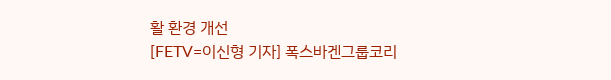활 환경 개선
[FETV=이신형 기자] 폭스바겐그룹코리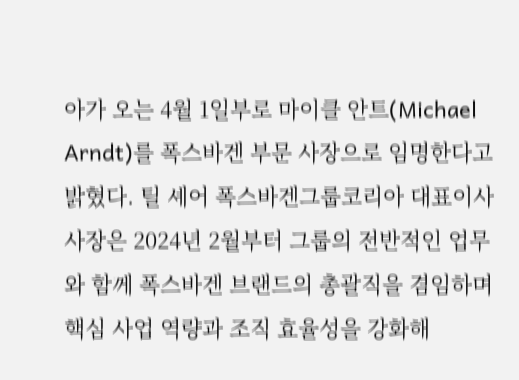아가 오는 4월 1일부로 마이클 안트(Michael Arndt)를 폭스바겐 부문 사장으로 임명한다고 밝혔다. 틸 셰어 폭스바겐그룹코리아 대표이사 사장은 2024년 2월부터 그룹의 전반적인 업무와 함께 폭스바겐 브랜드의 총괄직을 겸임하며 핵심 사업 역량과 조직 효율성을 강화해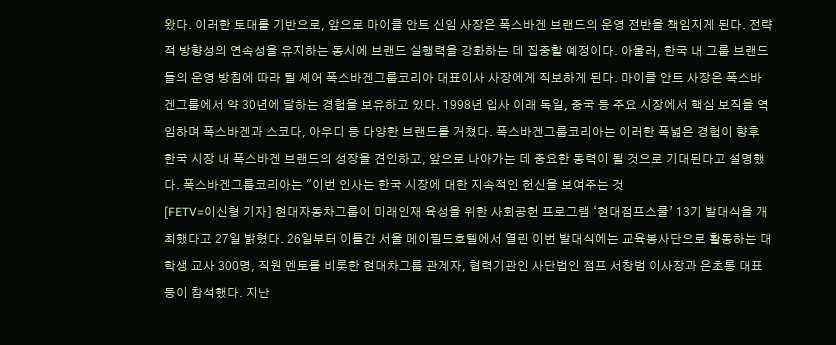왔다. 이러한 토대를 기반으로, 앞으로 마이클 안트 신임 사장은 폭스바겐 브랜드의 운영 전반을 책임지게 된다. 전략적 방향성의 연속성을 유지하는 동시에 브랜드 실행력을 강화하는 데 집중할 예정이다. 아울러, 한국 내 그룹 브랜드들의 운영 방침에 따라 틸 셰어 폭스바겐그룹코리아 대표이사 사장에게 직보하게 된다. 마이클 안트 사장은 폭스바겐그룹에서 약 30년에 달하는 경험을 보유하고 있다. 1998년 입사 이래 독일, 중국 등 주요 시장에서 핵심 보직을 역임하며 폭스바겐과 스코다, 아우디 등 다양한 브랜드를 거쳤다. 폭스바겐그룹코리아는 이러한 폭넓은 경험이 향후 한국 시장 내 폭스바겐 브랜드의 성장을 견인하고, 앞으로 나아가는 데 중요한 동력이 될 것으로 기대된다고 설명했다. 폭스바겐그룹코리아는 "이번 인사는 한국 시장에 대한 지속적인 헌신을 보여주는 것
[FETV=이신형 기자] 현대자동차그룹이 미래인재 육성을 위한 사회공헌 프로그램 ‘현대점프스쿨’ 13기 발대식을 개최했다고 27일 밝혔다. 26일부터 이틀간 서울 메이필드호텔에서 열린 이번 발대식에는 교육봉사단으로 활동하는 대학생 교사 300명, 직원 멘토를 비롯한 현대차그룹 관계자, 협력기관인 사단법인 점프 서창범 이사장과 은초롱 대표 등이 참석했다. 지난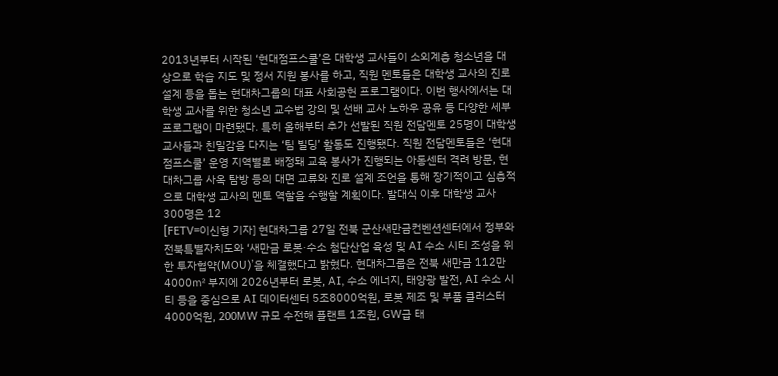2013년부터 시작된 ‘현대점프스쿨’은 대학생 교사들이 소외계층 청소년을 대상으로 학습 지도 및 정서 지원 봉사를 하고, 직원 멘토들은 대학생 교사의 진로 설계 등을 돕는 현대차그룹의 대표 사회공헌 프로그램이다. 이번 행사에서는 대학생 교사를 위한 청소년 교수법 강의 및 선배 교사 노하우 공유 등 다양한 세부 프로그램이 마련됐다. 특히 올해부터 추가 선발된 직원 전담멘토 25명이 대학생 교사들과 친밀감을 다지는 ‘팀 빌딩’ 활동도 진행됐다. 직원 전담멘토들은 ‘현대점프스쿨’ 운영 지역별로 배정돼 교육 봉사가 진행되는 아동센터 격려 방문, 현대차그룹 사옥 탐방 등의 대면 교류와 진로 설계 조언을 통해 장기적이고 심층적으로 대학생 교사의 멘토 역할을 수행할 계획이다. 발대식 이후 대학생 교사 300명은 12
[FETV=이신형 기자] 현대차그룹 27일 전북 군산새만금컨벤션센터에서 정부와 전북특별자치도와 ‘새만금 로봇·수소 첨단산업 육성 및 AI 수소 시티 조성을 위한 투자협약(MOU)’을 체결했다고 밝혔다. 현대차그룹은 전북 새만금 112만4000㎡ 부지에 2026년부터 로봇, AI, 수소 에너지, 태양광 발전, AI 수소 시티 등을 중심으로 AI 데이터센터 5조8000억원, 로봇 제조 및 부품 클러스터 4000억원, 200MW 규모 수전해 플랜트 1조원, GW급 태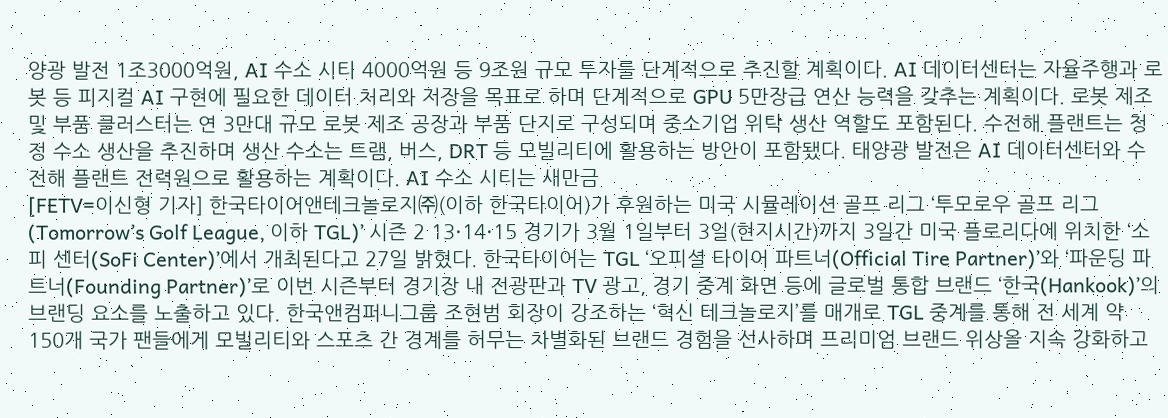양광 발전 1조3000억원, AI 수소 시티 4000억원 등 9조원 규모 투자를 단계적으로 추진할 계획이다. AI 데이터센터는 자율주행과 로봇 등 피지컬 AI 구현에 필요한 데이터 처리와 저장을 목표로 하며 단계적으로 GPU 5만장급 연산 능력을 갖추는 계획이다. 로봇 제조 및 부품 클러스터는 연 3만대 규모 로봇 제조 공장과 부품 단지로 구성되며 중소기업 위탁 생산 역할도 포함된다. 수전해 플랜트는 청정 수소 생산을 추진하며 생산 수소는 트램, 버스, DRT 등 모빌리티에 활용하는 방안이 포함됐다. 태양광 발전은 AI 데이터센터와 수전해 플랜트 전력원으로 활용하는 계획이다. AI 수소 시티는 새만금
[FETV=이신형 기자] 한국타이어앤테크놀로지㈜(이하 한국타이어)가 후원하는 미국 시뮬레이션 골프 리그 ‘투모로우 골프 리그(Tomorrow’s Golf League, 이하 TGL)’ 시즌 2 13∙14∙15 경기가 3월 1일부터 3일(현지시간)까지 3일간 미국 플로리다에 위치한 ‘소피 센터(SoFi Center)’에서 개최된다고 27일 밝혔다. 한국타이어는 TGL ‘오피셜 타이어 파트너(Official Tire Partner)’와 ‘파운딩 파트너(Founding Partner)’로 이번 시즌부터 경기장 내 전광판과 TV 광고, 경기 중계 화면 등에 글로벌 통합 브랜드 ‘한국(Hankook)’의 브랜딩 요소를 노출하고 있다. 한국앤컴퍼니그룹 조현범 회장이 강조하는 ‘혁신 테크놀로지’를 매개로 TGL 중계를 통해 전 세계 약 150개 국가 팬들에게 모빌리티와 스포츠 간 경계를 허무는 차별화된 브랜드 경험을 선사하며 프리미엄 브랜드 위상을 지속 강화하고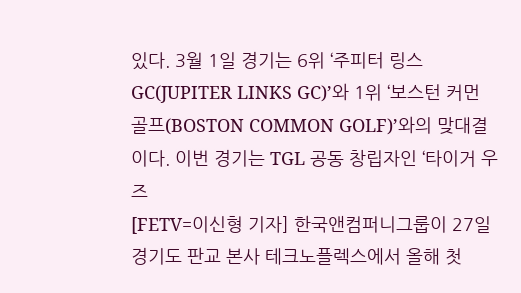있다. 3월 1일 경기는 6위 ‘주피터 링스 GC(JUPITER LINKS GC)’와 1위 ‘보스턴 커먼 골프(BOSTON COMMON GOLF)’와의 맞대결이다. 이번 경기는 TGL 공동 창립자인 ‘타이거 우즈
[FETV=이신형 기자] 한국앤컴퍼니그룹이 27일 경기도 판교 본사 테크노플렉스에서 올해 첫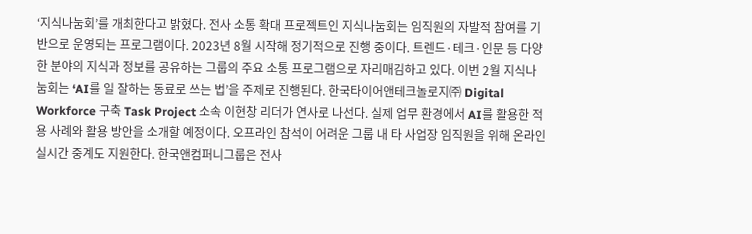‘지식나눔회’를 개최한다고 밝혔다. 전사 소통 확대 프로젝트인 지식나눔회는 임직원의 자발적 참여를 기반으로 운영되는 프로그램이다. 2023년 8월 시작해 정기적으로 진행 중이다. 트렌드·테크·인문 등 다양한 분야의 지식과 정보를 공유하는 그룹의 주요 소통 프로그램으로 자리매김하고 있다. 이번 2월 지식나눔회는 ‘AI를 일 잘하는 동료로 쓰는 법’을 주제로 진행된다. 한국타이어앤테크놀로지㈜ Digital Workforce 구축 Task Project 소속 이현창 리더가 연사로 나선다. 실제 업무 환경에서 AI를 활용한 적용 사례와 활용 방안을 소개할 예정이다. 오프라인 참석이 어려운 그룹 내 타 사업장 임직원을 위해 온라인 실시간 중계도 지원한다. 한국앤컴퍼니그룹은 전사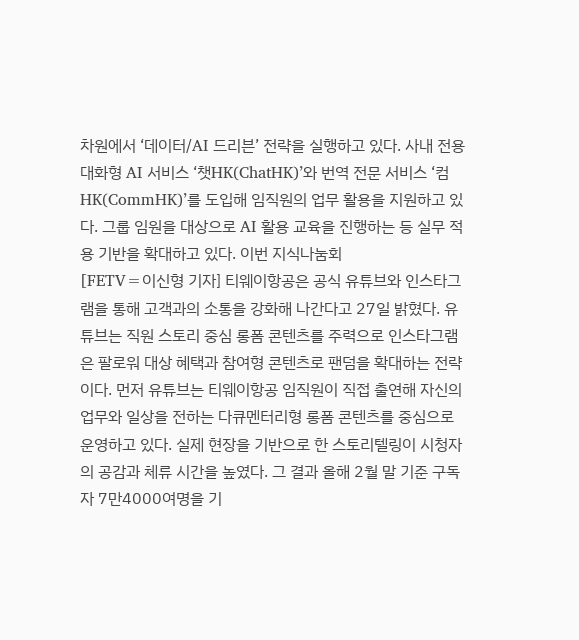차원에서 ‘데이터/AI 드리븐’ 전략을 실행하고 있다. 사내 전용 대화형 AI 서비스 ‘챗HK(ChatHK)’와 번역 전문 서비스 ‘컴HK(CommHK)’를 도입해 임직원의 업무 활용을 지원하고 있다. 그룹 임원을 대상으로 AI 활용 교육을 진행하는 등 실무 적용 기반을 확대하고 있다. 이번 지식나눔회
[FETV=이신형 기자] 티웨이항공은 공식 유튜브와 인스타그램을 통해 고객과의 소통을 강화해 나간다고 27일 밝혔다. 유튜브는 직원 스토리 중심 롱폼 콘텐츠를 주력으로 인스타그램은 팔로워 대상 혜택과 참여형 콘텐츠로 팬덤을 확대하는 전략이다. 먼저 유튜브는 티웨이항공 임직원이 직접 출연해 자신의 업무와 일상을 전하는 다큐멘터리형 롱폼 콘텐츠를 중심으로 운영하고 있다. 실제 현장을 기반으로 한 스토리텔링이 시청자의 공감과 체류 시간을 높였다. 그 결과 올해 2월 말 기준 구독자 7만4000여명을 기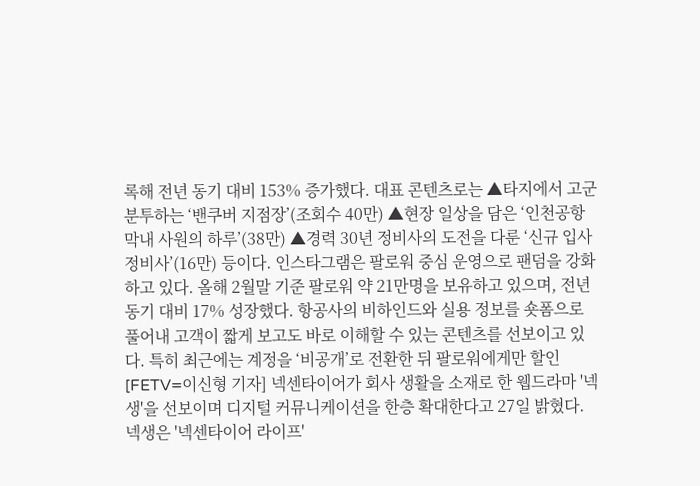록해 전년 동기 대비 153% 증가했다. 대표 콘텐츠로는 ▲타지에서 고군분투하는 ‘밴쿠버 지점장’(조회수 40만) ▲현장 일상을 담은 ‘인천공항 막내 사원의 하루’(38만) ▲경력 30년 정비사의 도전을 다룬 ‘신규 입사 정비사’(16만) 등이다. 인스타그램은 팔로워 중심 운영으로 팬덤을 강화하고 있다. 올해 2월말 기준 팔로워 약 21만명을 보유하고 있으며, 전년 동기 대비 17% 성장했다. 항공사의 비하인드와 실용 정보를 숏폼으로 풀어내 고객이 짧게 보고도 바로 이해할 수 있는 콘텐츠를 선보이고 있다. 특히 최근에는 계정을 ‘비공개’로 전환한 뒤 팔로워에게만 할인
[FETV=이신형 기자] 넥센타이어가 회사 생활을 소재로 한 웹드라마 '넥생'을 선보이며 디지털 커뮤니케이션을 한층 확대한다고 27일 밝혔다. 넥생은 '넥센타이어 라이프'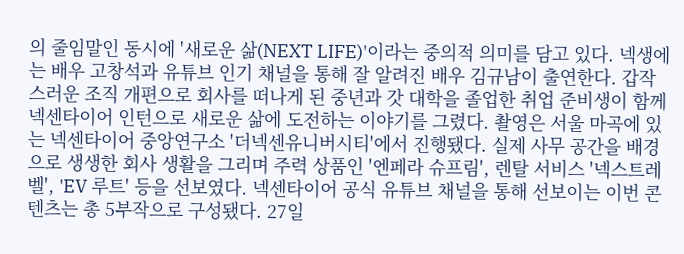의 줄임말인 동시에 '새로운 삶(NEXT LIFE)'이라는 중의적 의미를 담고 있다. 넥생에는 배우 고창석과 유튜브 인기 채널을 통해 잘 알려진 배우 김규남이 출연한다. 갑작스러운 조직 개편으로 회사를 떠나게 된 중년과 갓 대학을 졸업한 취업 준비생이 함께 넥센타이어 인턴으로 새로운 삶에 도전하는 이야기를 그렸다. 촬영은 서울 마곡에 있는 넥센타이어 중앙연구소 '더넥센유니버시티'에서 진행됐다. 실제 사무 공간을 배경으로 생생한 회사 생활을 그리며 주력 상품인 '엔페라 슈프림', 렌탈 서비스 '넥스트레벨', 'EV 루트' 등을 선보였다. 넥센타이어 공식 유튜브 채널을 통해 선보이는 이번 콘텐츠는 총 5부작으로 구성됐다. 27일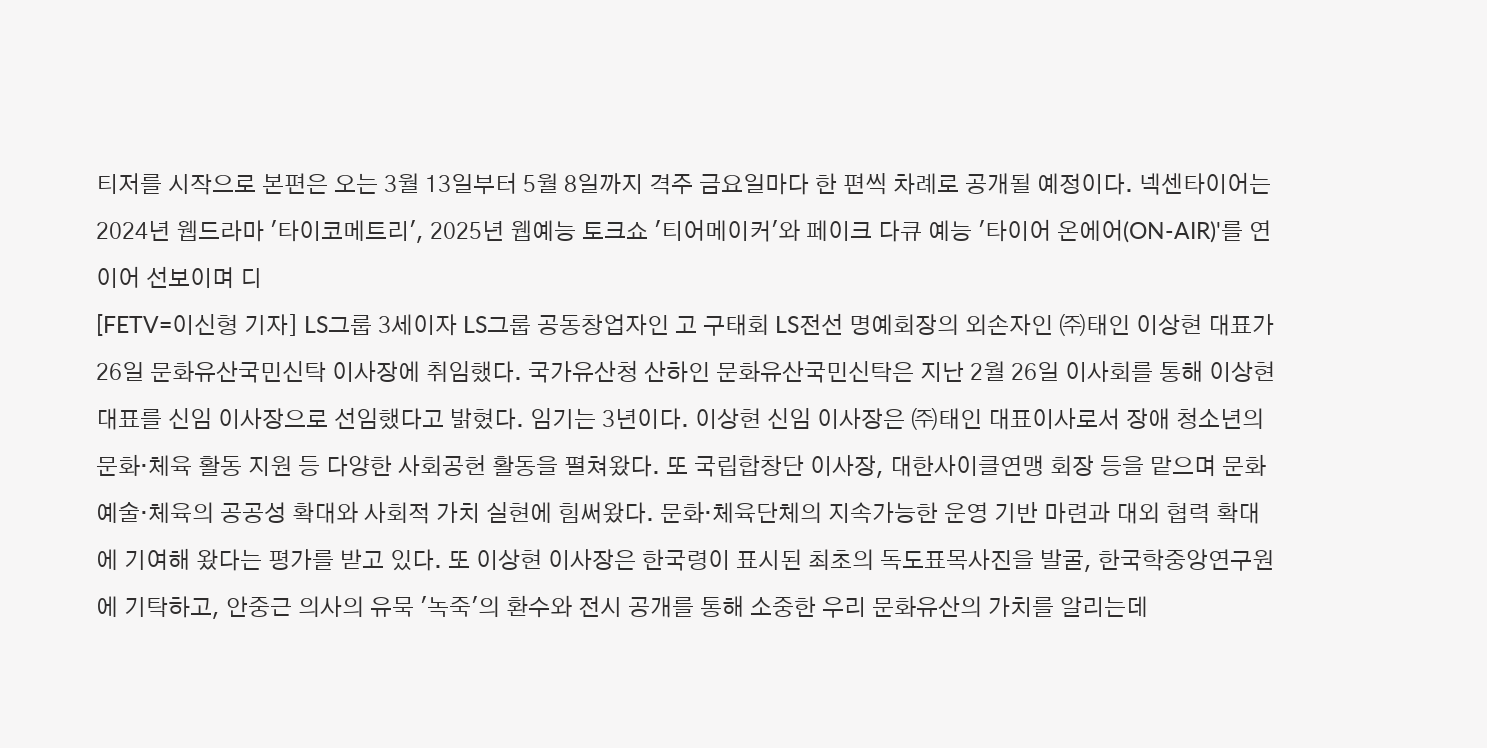티저를 시작으로 본편은 오는 3월 13일부터 5월 8일까지 격주 금요일마다 한 편씩 차례로 공개될 예정이다. 넥센타이어는 2024년 웹드라마 '타이코메트리', 2025년 웹예능 토크쇼 '티어메이커'와 페이크 다큐 예능 '타이어 온에어(ON-AIR)'를 연이어 선보이며 디
[FETV=이신형 기자] LS그룹 3세이자 LS그룹 공동창업자인 고 구태회 LS전선 명예회장의 외손자인 ㈜태인 이상현 대표가 26일 문화유산국민신탁 이사장에 취임했다. 국가유산청 산하인 문화유산국민신탁은 지난 2월 26일 이사회를 통해 이상현 대표를 신임 이사장으로 선임했다고 밝혔다. 임기는 3년이다. 이상현 신임 이사장은 ㈜태인 대표이사로서 장애 청소년의 문화·체육 활동 지원 등 다양한 사회공헌 활동을 펼쳐왔다. 또 국립합창단 이사장, 대한사이클연맹 회장 등을 맡으며 문화예술·체육의 공공성 확대와 사회적 가치 실현에 힘써왔다. 문화·체육단체의 지속가능한 운영 기반 마련과 대외 협력 확대에 기여해 왔다는 평가를 받고 있다. 또 이상현 이사장은 한국령이 표시된 최초의 독도표목사진을 발굴, 한국학중앙연구원에 기탁하고, 안중근 의사의 유묵 '녹죽'의 환수와 전시 공개를 통해 소중한 우리 문화유산의 가치를 알리는데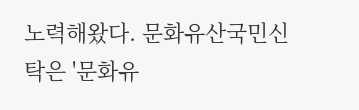노력해왔다. 문화유산국민신탁은 '문화유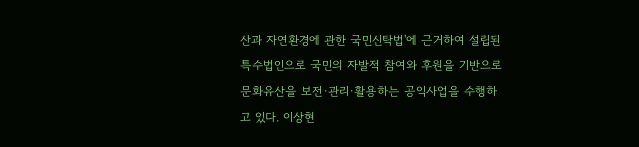산과 자연환경에 관한 국민신탁법'에 근거하여 설립된 특수법인으로 국민의 자발적 참여와 후원을 기반으로 문화유산을 보전·관리·활용하는 공익사업을 수행하고 있다. 이상현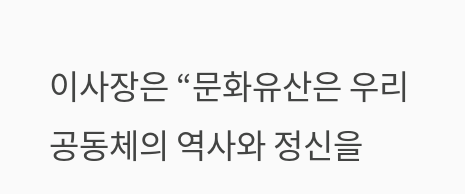이사장은 “문화유산은 우리 공동체의 역사와 정신을